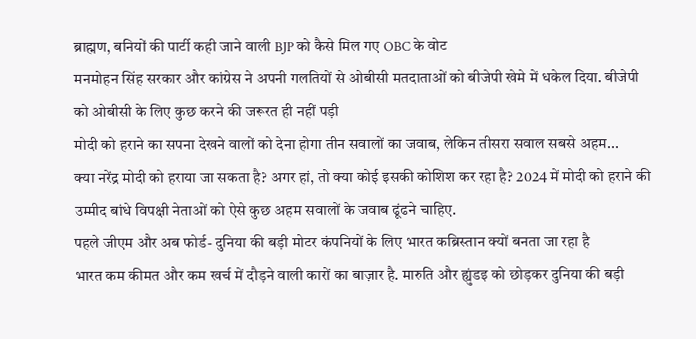ब्राह्मण, बनियों की पार्टी कही जाने वाली BJP को कैसे मिल गए OBC के वोट
मनमोहन सिंह सरकार और कांग्रेस ने अपनी गलतियों से ओबीसी मतदाताओं को बीजेपी खेमे में धकेल दिया. बीजेपी को ओबीसी के लिए कुछ करने की जरूरत ही नहीं पड़ी
मोदी को हराने का सपना देखने वालों को देना होगा तीन सवालों का जवाब, लेकिन तीसरा सवाल सबसे अहम...
क्या नरेंद्र मोदी को हराया जा सकता है? अगर हां, तो क्या कोई इसकी कोशिश कर रहा है? 2024 में मोदी को हराने की उम्मीद बांधे विपक्षी नेताओं को ऐसे कुछ अहम सवालों के जवाब ढूंढने चाहिए.
पहले जीएम और अब फोर्ड- दुनिया की बड़ी मोटर कंपनियों के लिए भारत कब्रिस्तान क्यों बनता जा रहा है
भारत कम कीमत और कम खर्च में दौड़ने वाली कारों का बाज़ार है. मारुति और ह्युंडइ को छोड़कर दुनिया की बड़ी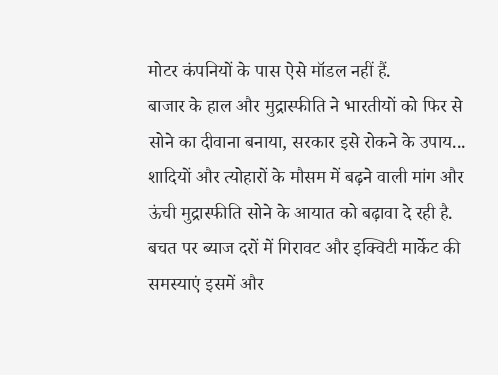मोटर कंपनियों के पास ऐसे मॉडल नहीं हैं.
बाजार के हाल और मुद्रास्फीति ने भारतीयों को फिर से सोने का दीवाना बनाया, सरकार इसे रोकने के उपाय...
शादियों और त्योहारों के मौसम में बढ़ने वाली मांग और ऊंची मुद्रास्फीति सोने के आयात को बढ़ावा दे रही है. बचत पर ब्याज दरों में गिरावट और इक्विटी मार्केट की समस्याएं इसमें और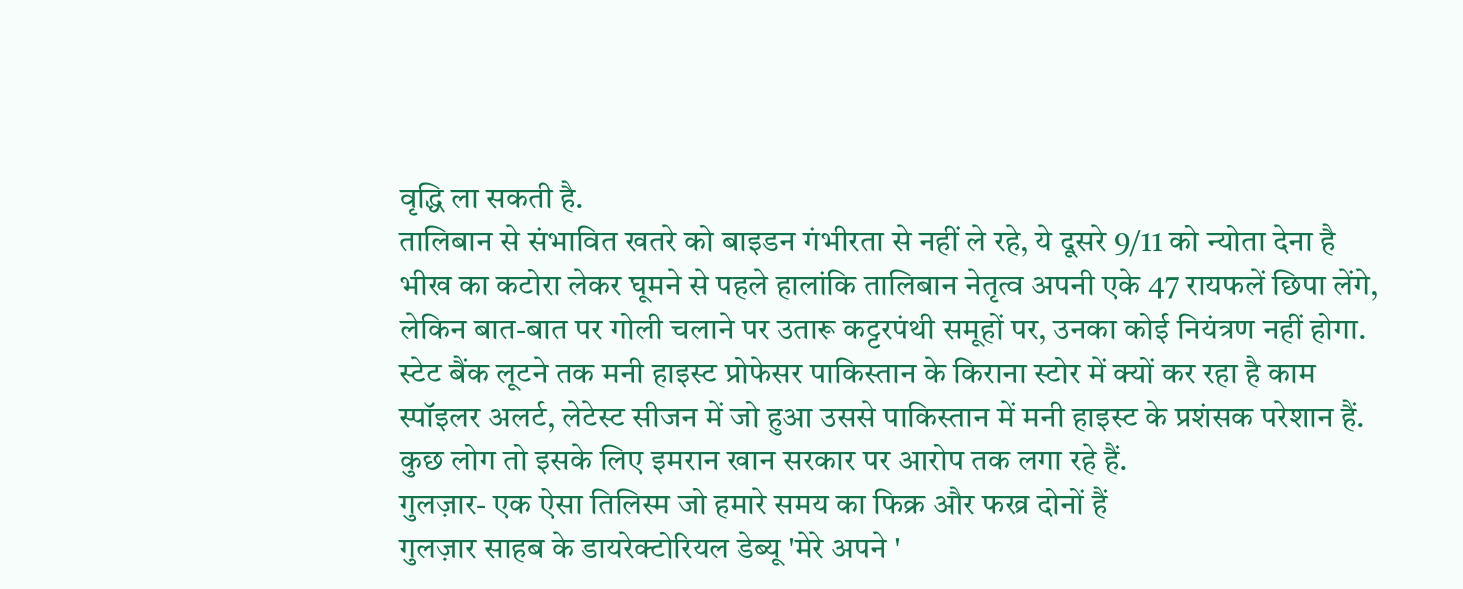वृद्धि ला सकती है.
तालिबान से संभावित खतरे को बाइडन गंभीरता से नहीं ले रहे, ये दूसरे 9/11 को न्योता देना है
भीख का कटोरा लेकर घूमने से पहले हालांकि तालिबान नेतृत्व अपनी एके 47 रायफलें छिपा लेंगे, लेकिन बात-बात पर गोली चलाने पर उतारू कट्टरपंथी समूहों पर, उनका कोई नियंत्रण नहीं होगा.
स्टेट बैंक लूटने तक मनी हाइस्ट प्रोफेसर पाकिस्तान के किराना स्टोर में क्यों कर रहा है काम
स्पॉइलर अलर्ट, लेटेस्ट सीजन में जो हुआ उससे पाकिस्तान में मनी हाइस्ट के प्रशंसक परेशान हैं. कुछ लोग तो इसके लिए इमरान खान सरकार पर आरोप तक लगा रहे हैं.
गुलज़ार- एक ऐसा तिलिस्म जो हमारे समय का फिक्र और फख्र दोनों हैं
गुलज़ार साहब के डायरेक्टोरियल डेब्यू 'मेरे अपने '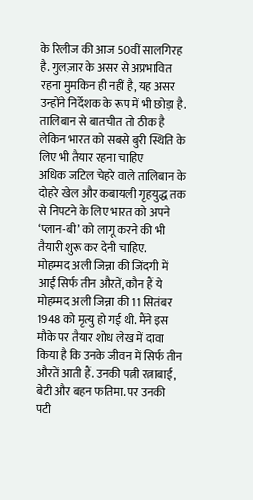के रिलीज की आज 50वीं सालगिरह है. गुलज़ार के असर से अप्रभावित रहना मुमकिन ही नहीं है, यह असर उन्होंने निर्देशक के रूप में भी छोड़ा है.
तालिबान से बातचीत तो ठीक है लेकिन भारत को सबसे बुरी स्थिति के लिए भी तैयार रहना चाहिए
अधिक जटिल चेहरे वाले तालिबान के दोहरे खेल और कबायली गृहयुद्ध तक से निपटने के लिए भारत को अपने ‘प्लान-बी’ को लागू करने की भी तैयारी शुरू कर देनी चाहिए.
मोहम्मद अली जिन्ना की जिंदगी में आईं सिर्फ तीन औरतें, कौन हैं ये
मोहम्मद अली जिन्ना की 11 सितंबर 1948 को मृत्यु हो गई थी. मैंने इस मौके पर तैयार शोध लेख में दावा किया है कि उनके जीवन में सिर्फ तीन औरतें आती हैं. उनकी पत्नी रत्नाबाई, बेटी और बहन फतिमा. पर उनकी पटी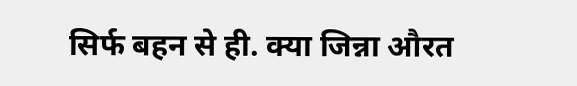सिर्फ बहन से ही. क्या जिन्ना औरत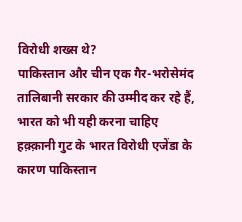विरोधी शख्स थे?
पाकिस्तान और चीन एक गैर-भरोसेमंद तालिबानी सरकार की उम्मीद कर रहे हैं, भारत को भी यही करना चाहिए
हक़्क़ानी गुट के भारत विरोधी एजेंडा के कारण पाकिस्तान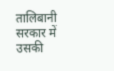तालिबानी सरकार में उसकी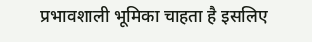प्रभावशाली भूमिका चाहता है इसलिए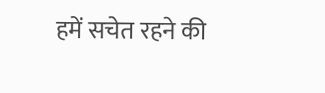हमें सचेत रहने की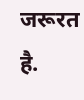जरूरत है.